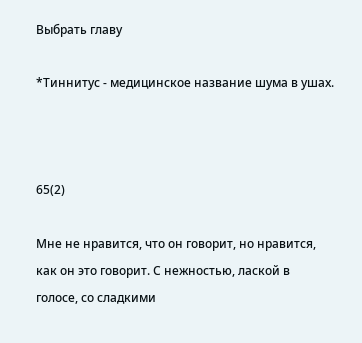Выбрать главу

*Тиннитус - медицинское название шума в ушах.



65(2)

Мне не нравится, что он говорит, но нравится, как он это говорит. С нежностью, лаской в голосе, со сладкими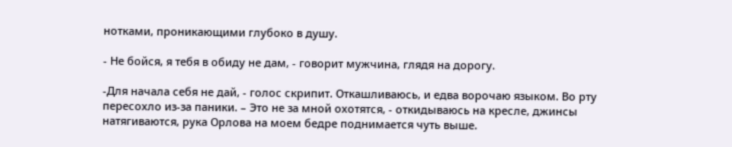нотками, проникающими глубоко в душу.

- Не бойся, я тебя в обиду не дам, - говорит мужчина, глядя на дорогу.

-Для начала себя не дай, - голос скрипит. Откашливаюсь, и едва ворочаю языком. Во рту пересохло из-за паники. – Это не за мной охотятся, - откидываюсь на кресле, джинсы натягиваются, рука Орлова на моем бедре поднимается чуть выше.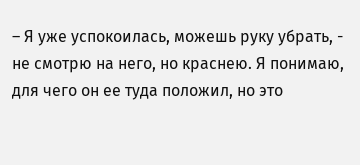– Я уже успокоилась, можешь руку убрать, - не смотрю на него, но краснею. Я понимаю, для чего он ее туда положил, но это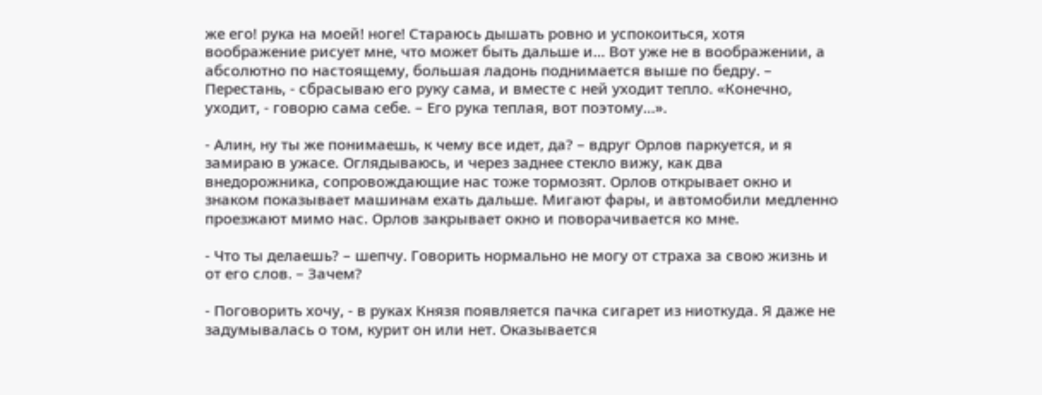же его! рука на моей! ноге! Стараюсь дышать ровно и успокоиться, хотя воображение рисует мне, что может быть дальше и… Вот уже не в воображении, а абсолютно по настоящему, большая ладонь поднимается выше по бедру. – Перестань, - сбрасываю его руку сама, и вместе с ней уходит тепло. «Конечно, уходит, - говорю сама себе. – Его рука теплая, вот поэтому…».

- Алин, ну ты же понимаешь, к чему все идет, да? – вдруг Орлов паркуется, и я замираю в ужасе. Оглядываюсь, и через заднее стекло вижу, как два внедорожника, сопровождающие нас тоже тормозят. Орлов открывает окно и знаком показывает машинам ехать дальше. Мигают фары, и автомобили медленно проезжают мимо нас. Орлов закрывает окно и поворачивается ко мне.

- Что ты делаешь? – шепчу. Говорить нормально не могу от страха за свою жизнь и от его слов. – Зачем?

- Поговорить хочу, - в руках Князя появляется пачка сигарет из ниоткуда. Я даже не задумывалась о том, курит он или нет. Оказывается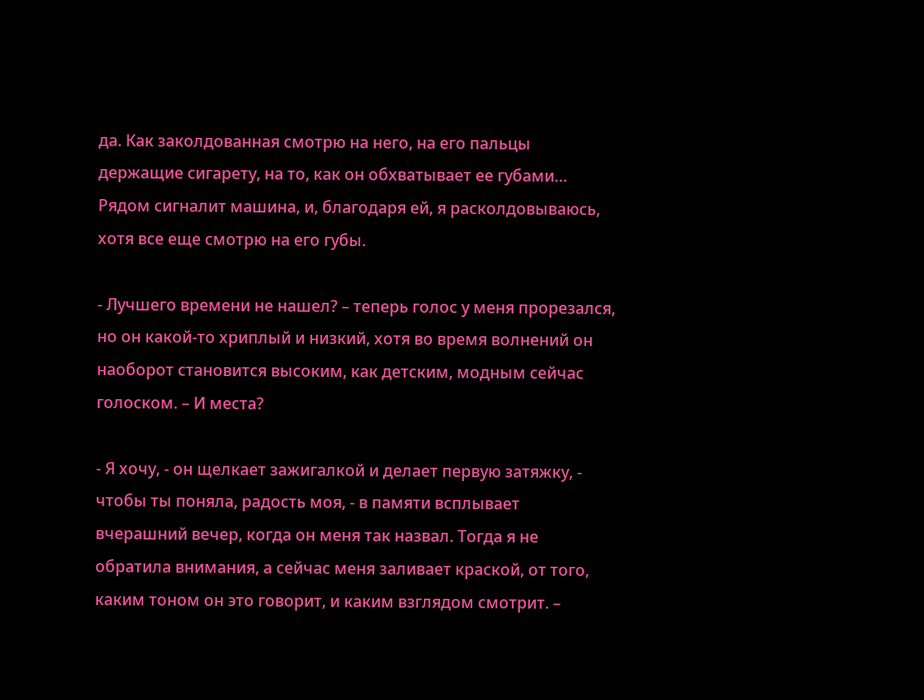да. Как заколдованная смотрю на него, на его пальцы держащие сигарету, на то, как он обхватывает ее губами… Рядом сигналит машина, и, благодаря ей, я расколдовываюсь, хотя все еще смотрю на его губы.

- Лучшего времени не нашел? – теперь голос у меня прорезался, но он какой-то хриплый и низкий, хотя во время волнений он наоборот становится высоким, как детским, модным сейчас голоском. – И места?

- Я хочу, - он щелкает зажигалкой и делает первую затяжку, - чтобы ты поняла, радость моя, - в памяти всплывает вчерашний вечер, когда он меня так назвал. Тогда я не обратила внимания, а сейчас меня заливает краской, от того, каким тоном он это говорит, и каким взглядом смотрит. –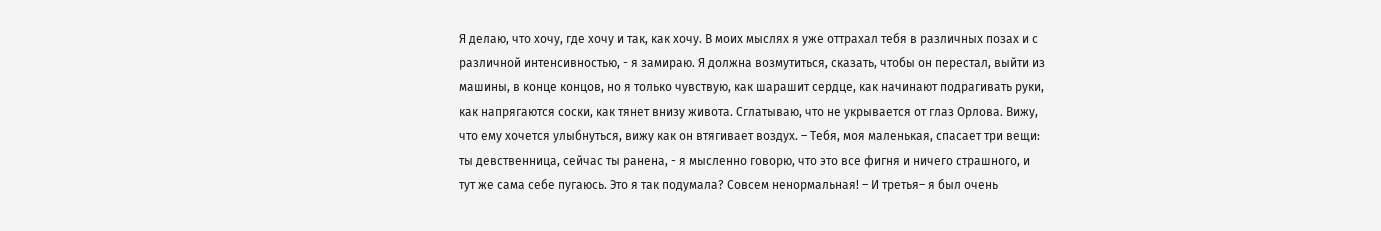Я делаю, что хочу, где хочу и так, как хочу. В моих мыслях я уже оттрахал тебя в различных позах и с различной интенсивностью, - я замираю. Я должна возмутиться, сказать, чтобы он перестал, выйти из машины, в конце концов, но я только чувствую, как шарашит сердце, как начинают подрагивать руки, как напрягаются соски, как тянет внизу живота. Сглатываю, что не укрывается от глаз Орлова. Вижу, что ему хочется улыбнуться, вижу как он втягивает воздух. – Тебя, моя маленькая, спасает три вещи: ты девственница, сейчас ты ранена, - я мысленно говорю, что это все фигня и ничего страшного, и тут же сама себе пугаюсь. Это я так подумала? Совсем ненормальная! – И третья– я был очень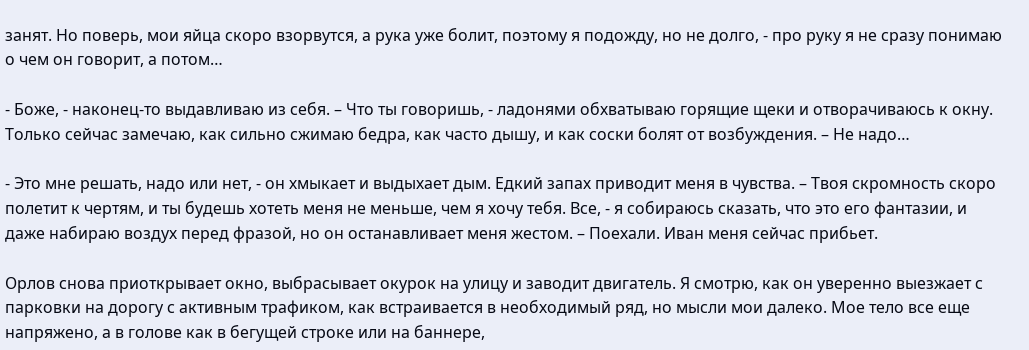занят. Но поверь, мои яйца скоро взорвутся, а рука уже болит, поэтому я подожду, но не долго, - про руку я не сразу понимаю о чем он говорит, а потом…

- Боже, - наконец-то выдавливаю из себя. – Что ты говоришь, - ладонями обхватываю горящие щеки и отворачиваюсь к окну. Только сейчас замечаю, как сильно сжимаю бедра, как часто дышу, и как соски болят от возбуждения. – Не надо…

- Это мне решать, надо или нет, - он хмыкает и выдыхает дым. Едкий запах приводит меня в чувства. – Твоя скромность скоро полетит к чертям, и ты будешь хотеть меня не меньше, чем я хочу тебя. Все, - я собираюсь сказать, что это его фантазии, и даже набираю воздух перед фразой, но он останавливает меня жестом. – Поехали. Иван меня сейчас прибьет.

Орлов снова приоткрывает окно, выбрасывает окурок на улицу и заводит двигатель. Я смотрю, как он уверенно выезжает с парковки на дорогу с активным трафиком, как встраивается в необходимый ряд, но мысли мои далеко. Мое тело все еще напряжено, а в голове как в бегущей строке или на баннере,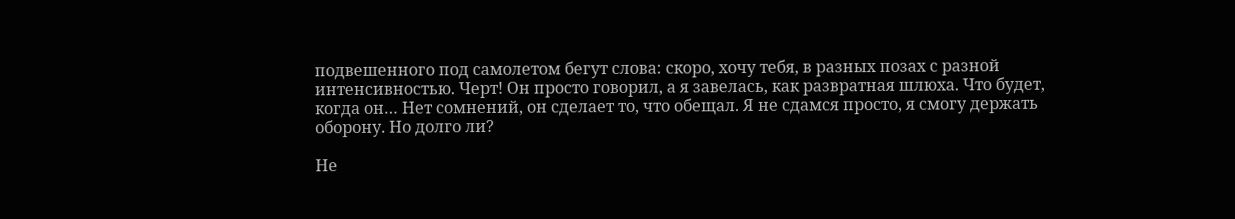подвешенного под самолетом бегут слова: скоро, хочу тебя, в разных позах с разной интенсивностью. Черт! Он просто говорил, а я завелась, как развратная шлюха. Что будет, когда он… Нет сомнений, он сделает то, что обещал. Я не сдамся просто, я смогу держать оборону. Но долго ли?

Не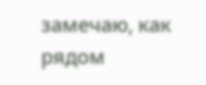замечаю, как рядом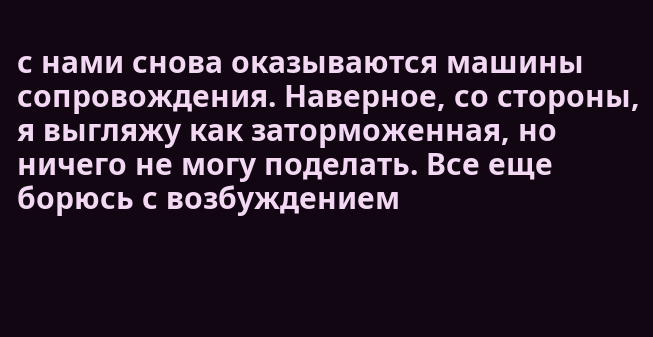с нами снова оказываются машины сопровождения. Наверное, со стороны, я выгляжу как заторможенная, но ничего не могу поделать. Все еще борюсь с возбуждением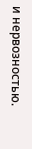и нервозностью.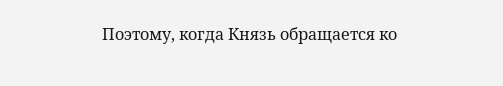Поэтому, когда Князь обращается ко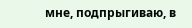мне, подпрыгиваю, в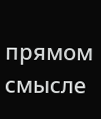прямом смысле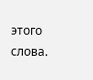этого слова.